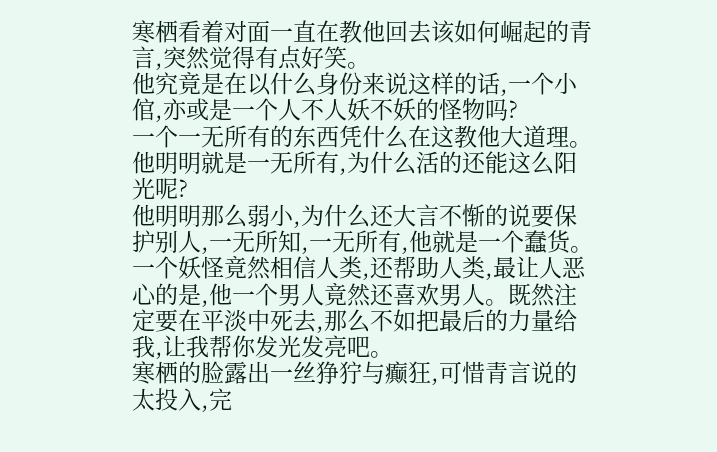寒栖看着对面一直在教他回去该如何崛起的青言,突然觉得有点好笑。
他究竟是在以什么身份来说这样的话,一个小倌,亦或是一个人不人妖不妖的怪物吗?
一个一无所有的东西凭什么在这教他大道理。他明明就是一无所有,为什么活的还能这么阳光呢?
他明明那么弱小,为什么还大言不惭的说要保护别人,一无所知,一无所有,他就是一个蠢货。
一个妖怪竟然相信人类,还帮助人类,最让人恶心的是,他一个男人竟然还喜欢男人。既然注定要在平淡中死去,那么不如把最后的力量给我,让我帮你发光发亮吧。
寒栖的脸露出一丝狰狞与癫狂,可惜青言说的太投入,完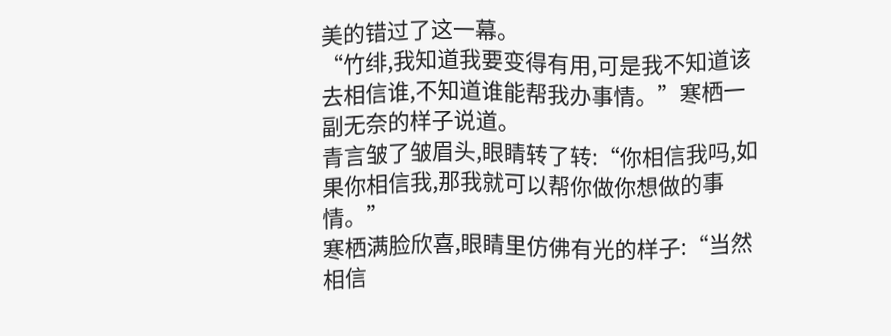美的错过了这一幕。
“竹绯,我知道我要变得有用,可是我不知道该去相信谁,不知道谁能帮我办事情。”寒栖一副无奈的样子说道。
青言皱了皱眉头,眼睛转了转:“你相信我吗,如果你相信我,那我就可以帮你做你想做的事情。”
寒栖满脸欣喜,眼睛里仿佛有光的样子:“当然相信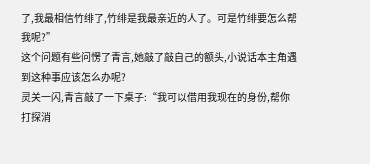了,我最相信竹绯了,竹绯是我最亲近的人了。可是竹绯要怎么帮我呢?”
这个问题有些问愣了青言,她敲了敲自己的额头,小说话本主角遇到这种事应该怎么办呢?
灵关一闪,青言敲了一下桌子:“我可以借用我现在的身份,帮你打探消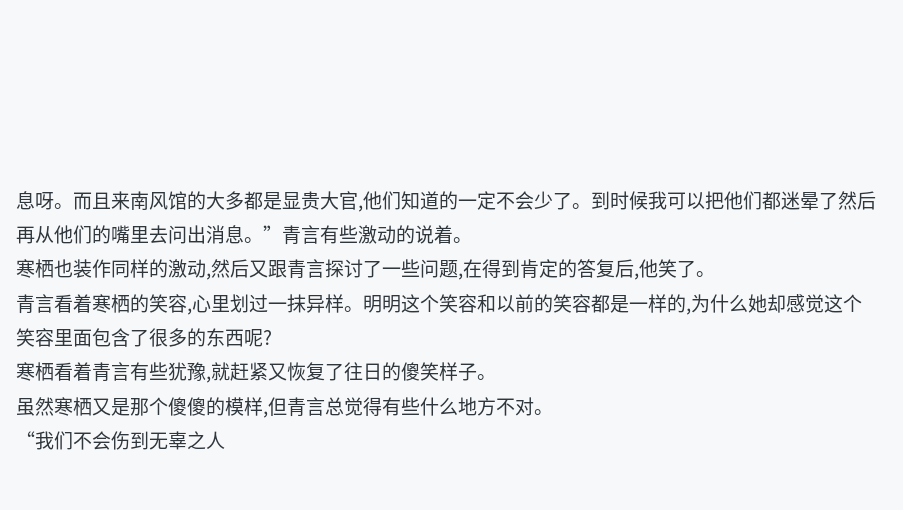息呀。而且来南风馆的大多都是显贵大官,他们知道的一定不会少了。到时候我可以把他们都迷晕了然后再从他们的嘴里去问出消息。”青言有些激动的说着。
寒栖也装作同样的激动,然后又跟青言探讨了一些问题,在得到肯定的答复后,他笑了。
青言看着寒栖的笑容,心里划过一抹异样。明明这个笑容和以前的笑容都是一样的,为什么她却感觉这个笑容里面包含了很多的东西呢?
寒栖看着青言有些犹豫,就赶紧又恢复了往日的傻笑样子。
虽然寒栖又是那个傻傻的模样,但青言总觉得有些什么地方不对。
“我们不会伤到无辜之人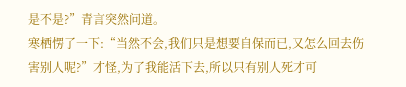是不是?”青言突然问道。
寒栖愣了一下:“当然不会,我们只是想要自保而已,又怎么回去伤害别人呢?”才怪,为了我能活下去,所以只有别人死才可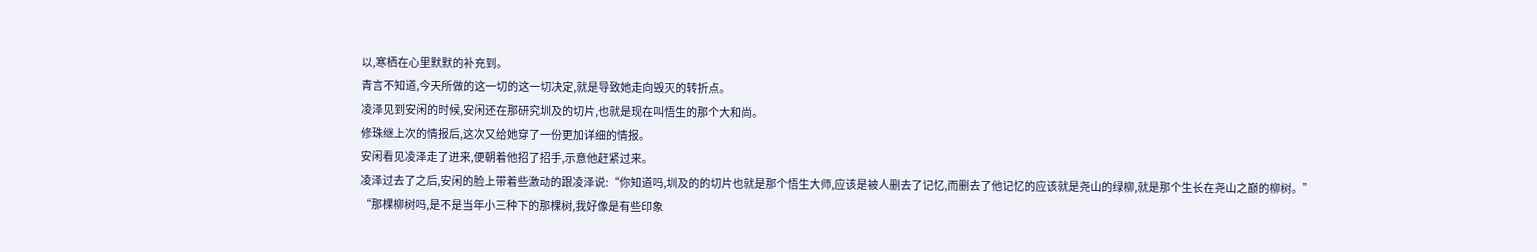以,寒栖在心里默默的补充到。
青言不知道,今天所做的这一切的这一切决定,就是导致她走向毁灭的转折点。
凌泽见到安闲的时候,安闲还在那研究圳及的切片,也就是现在叫悟生的那个大和尚。
修珠继上次的情报后,这次又给她穿了一份更加详细的情报。
安闲看见凌泽走了进来,便朝着他招了招手,示意他赶紧过来。
凌泽过去了之后,安闲的脸上带着些激动的跟凌泽说:“你知道吗,圳及的的切片也就是那个悟生大师,应该是被人删去了记忆,而删去了他记忆的应该就是尧山的绿柳,就是那个生长在尧山之巅的柳树。”
“那棵柳树吗,是不是当年小三种下的那棵树,我好像是有些印象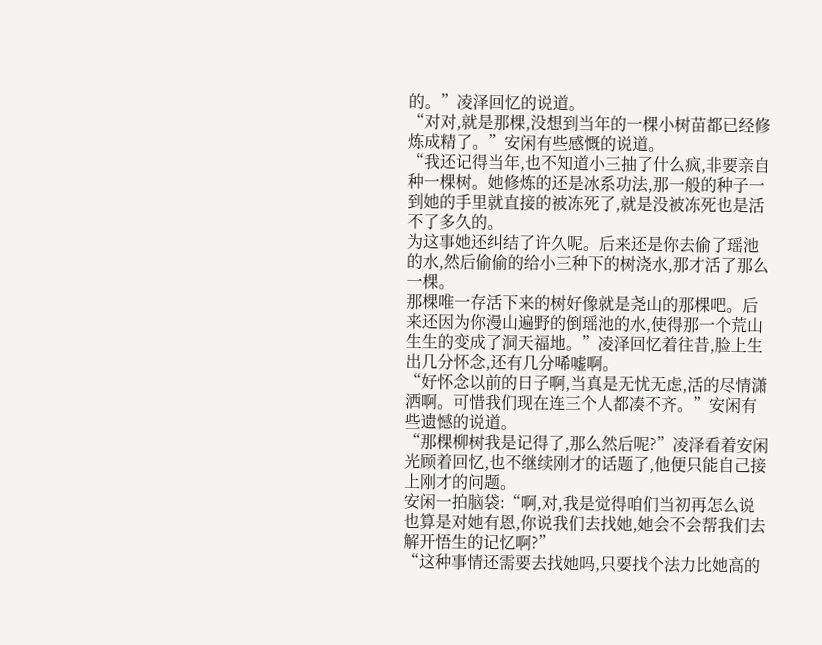的。”凌泽回忆的说道。
“对对,就是那棵,没想到当年的一棵小树苗都已经修炼成精了。”安闲有些感慨的说道。
“我还记得当年,也不知道小三抽了什么疯,非要亲自种一棵树。她修炼的还是冰系功法,那一般的种子一到她的手里就直接的被冻死了,就是没被冻死也是活不了多久的。
为这事她还纠结了许久呢。后来还是你去偷了瑶池的水,然后偷偷的给小三种下的树浇水,那才活了那么一棵。
那棵唯一存活下来的树好像就是尧山的那棵吧。后来还因为你漫山遍野的倒瑶池的水,使得那一个荒山生生的变成了洞天福地。”凌泽回忆着往昔,脸上生出几分怀念,还有几分唏嘘啊。
“好怀念以前的日子啊,当真是无忧无虑,活的尽情潇洒啊。可惜我们现在连三个人都凑不齐。”安闲有些遗憾的说道。
“那棵柳树我是记得了,那么然后呢?”凌泽看着安闲光顾着回忆,也不继续刚才的话题了,他便只能自己接上刚才的问题。
安闲一拍脑袋:“啊,对,我是觉得咱们当初再怎么说也算是对她有恩,你说我们去找她,她会不会帮我们去解开悟生的记忆啊?”
“这种事情还需要去找她吗,只要找个法力比她高的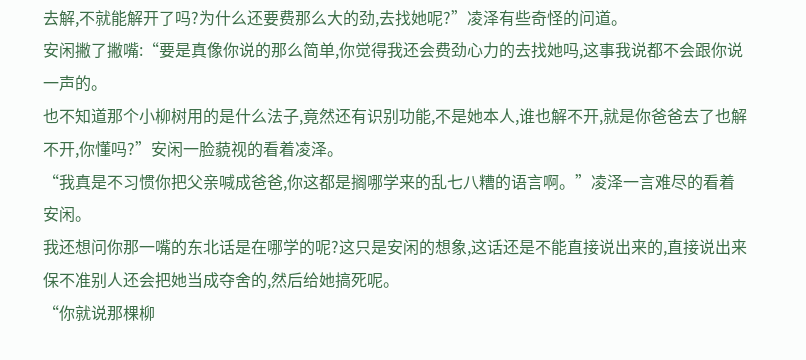去解,不就能解开了吗?为什么还要费那么大的劲,去找她呢?”凌泽有些奇怪的问道。
安闲撇了撇嘴:“要是真像你说的那么简单,你觉得我还会费劲心力的去找她吗,这事我说都不会跟你说一声的。
也不知道那个小柳树用的是什么法子,竟然还有识别功能,不是她本人,谁也解不开,就是你爸爸去了也解不开,你懂吗?”安闲一脸藐视的看着凌泽。
“我真是不习惯你把父亲喊成爸爸,你这都是搁哪学来的乱七八糟的语言啊。”凌泽一言难尽的看着安闲。
我还想问你那一嘴的东北话是在哪学的呢?这只是安闲的想象,这话还是不能直接说出来的,直接说出来保不准别人还会把她当成夺舍的,然后给她搞死呢。
“你就说那棵柳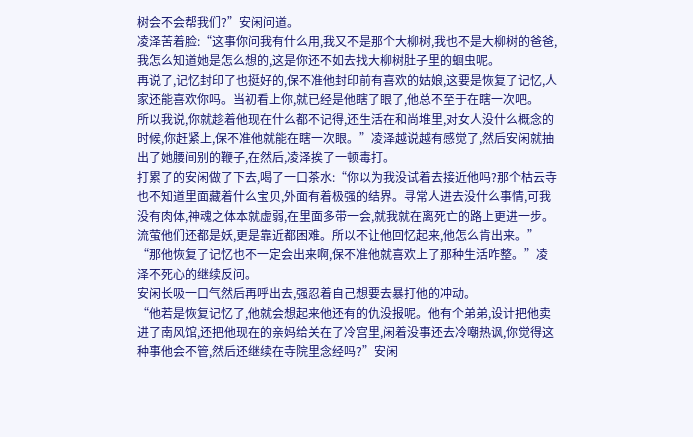树会不会帮我们?”安闲问道。
凌泽苦着脸:“这事你问我有什么用,我又不是那个大柳树,我也不是大柳树的爸爸,我怎么知道她是怎么想的,这是你还不如去找大柳树肚子里的蛔虫呢。
再说了,记忆封印了也挺好的,保不准他封印前有喜欢的姑娘,这要是恢复了记忆,人家还能喜欢你吗。当初看上你,就已经是他瞎了眼了,他总不至于在瞎一次吧。
所以我说,你就趁着他现在什么都不记得,还生活在和尚堆里,对女人没什么概念的时候,你赶紧上,保不准他就能在瞎一次眼。”凌泽越说越有感觉了,然后安闲就抽出了她腰间别的鞭子,在然后,凌泽挨了一顿毒打。
打累了的安闲做了下去,喝了一口茶水:“你以为我没试着去接近他吗?那个枯云寺也不知道里面藏着什么宝贝,外面有着极强的结界。寻常人进去没什么事情,可我没有肉体,神魂之体本就虚弱,在里面多带一会,就我就在离死亡的路上更进一步。
流萤他们还都是妖,更是靠近都困难。所以不让他回忆起来,他怎么肯出来。”
“那他恢复了记忆也不一定会出来啊,保不准他就喜欢上了那种生活咋整。”凌泽不死心的继续反问。
安闲长吸一口气然后再呼出去,强忍着自己想要去暴打他的冲动。
“他若是恢复记忆了,他就会想起来他还有的仇没报呢。他有个弟弟,设计把他卖进了南风馆,还把他现在的亲妈给关在了冷宫里,闲着没事还去冷嘲热讽,你觉得这种事他会不管,然后还继续在寺院里念经吗?”安闲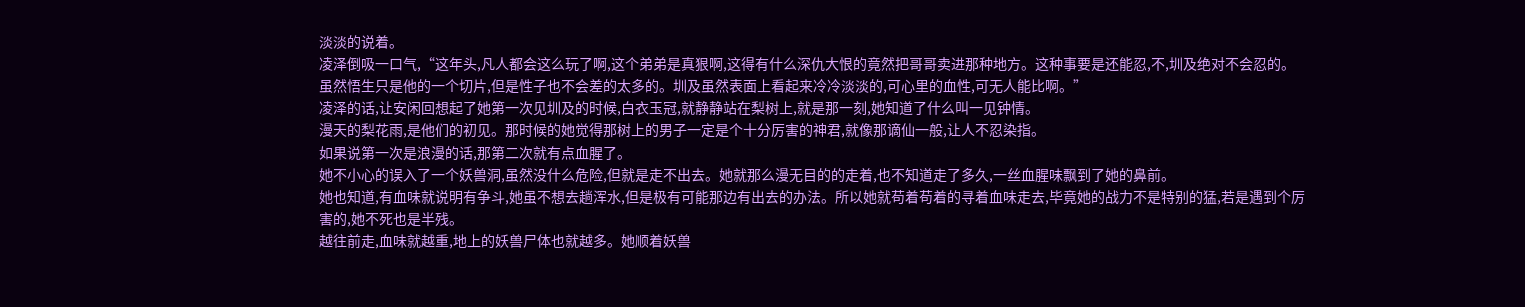淡淡的说着。
凌泽倒吸一口气,“这年头,凡人都会这么玩了啊,这个弟弟是真狠啊,这得有什么深仇大恨的竟然把哥哥卖进那种地方。这种事要是还能忍,不,圳及绝对不会忍的。
虽然悟生只是他的一个切片,但是性子也不会差的太多的。圳及虽然表面上看起来冷冷淡淡的,可心里的血性,可无人能比啊。”
凌泽的话,让安闲回想起了她第一次见圳及的时候,白衣玉冠,就静静站在梨树上,就是那一刻,她知道了什么叫一见钟情。
漫天的梨花雨,是他们的初见。那时候的她觉得那树上的男子一定是个十分厉害的神君,就像那谪仙一般,让人不忍染指。
如果说第一次是浪漫的话,那第二次就有点血腥了。
她不小心的误入了一个妖兽洞,虽然没什么危险,但就是走不出去。她就那么漫无目的的走着,也不知道走了多久,一丝血腥味飘到了她的鼻前。
她也知道,有血味就说明有争斗,她虽不想去趟浑水,但是极有可能那边有出去的办法。所以她就苟着苟着的寻着血味走去,毕竟她的战力不是特别的猛,若是遇到个厉害的,她不死也是半残。
越往前走,血味就越重,地上的妖兽尸体也就越多。她顺着妖兽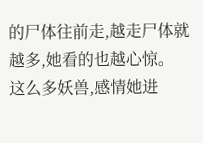的尸体往前走,越走尸体就越多,她看的也越心惊。
这么多妖兽,感情她进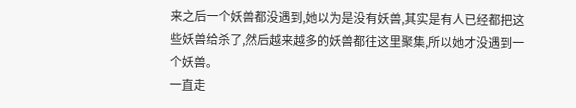来之后一个妖兽都没遇到,她以为是没有妖兽,其实是有人已经都把这些妖兽给杀了,然后越来越多的妖兽都往这里聚集,所以她才没遇到一个妖兽。
一直走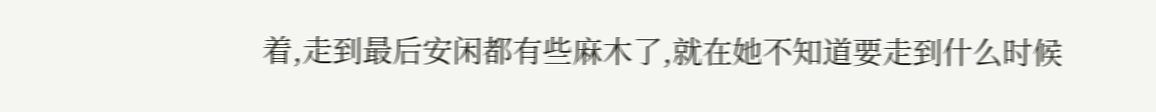着,走到最后安闲都有些麻木了,就在她不知道要走到什么时候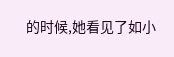的时候,她看见了如小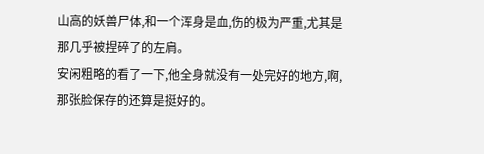山高的妖兽尸体,和一个浑身是血,伤的极为严重,尤其是那几乎被捏碎了的左肩。
安闲粗略的看了一下,他全身就没有一处完好的地方,啊,那张脸保存的还算是挺好的。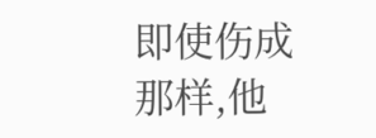即使伤成那样,他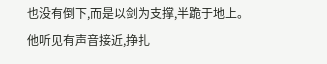也没有倒下,而是以剑为支撑,半跪于地上。
他听见有声音接近,挣扎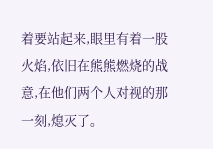着要站起来,眼里有着一股火焰,依旧在熊熊燃烧的战意,在他们两个人对视的那一刻,熄灭了。